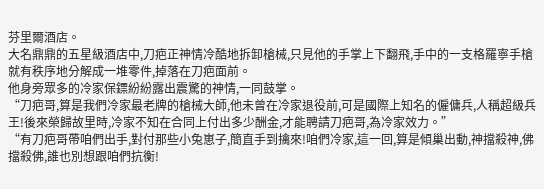芬里爾酒店。
大名鼎鼎的五星級酒店中,刀疤正神情冷酷地拆卸槍械,只見他的手掌上下翻飛,手中的一支格羅寧手槍就有秩序地分解成一堆零件,掉落在刀疤面前。
他身旁眾多的冷家保鏢紛紛露出震驚的神情,一同鼓掌。
“刀疤哥,算是我們冷家最老牌的槍械大師,他未曾在冷家退役前,可是國際上知名的僱傭兵,人稱超級兵王!後來榮歸故里時,冷家不知在合同上付出多少酬金,才能聘請刀疤哥,為冷家效力。”
“有刀疤哥帶咱們出手,對付那些小兔崽子,簡直手到擒來!咱們冷家,這一回,算是傾巢出動,神擋殺神,佛擋殺佛,誰也別想跟咱們抗衡!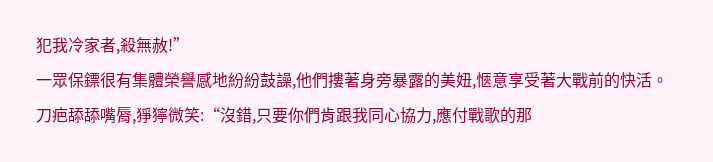犯我冷家者,殺無赦!”
一眾保鏢很有集體榮譽感地紛紛鼓譟,他們摟著身旁暴露的美妞,愜意享受著大戰前的快活。
刀疤舔舔嘴脣,猙獰微笑:“沒錯,只要你們肯跟我同心協力,應付戰歌的那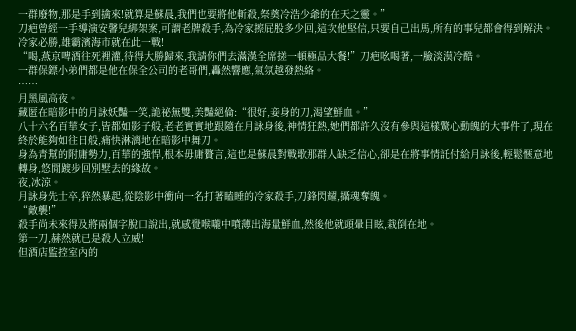一群廢物,那是手到擒來!就算是蘇晨,我們也要將他斬殺,祭奠冷浩少爺的在天之靈。”
刀疤曾經一手導演安馨兒綁架案,可謂老牌殺手,為冷家擦屁股多少回,這次他堅信,只要自己出馬,所有的事兒都會得到解決。
冷家必勝,雄霸濱海市就在此一戰!
“喝,燕京啤酒往死裡灌,待得大勝歸來,我請你們去滿漢全席搓一頓極品大餐!”刀疤吆喝著,一臉淡漠冷酷。
一群保鏢小弟們都是他在保全公司的老哥們,轟然響應,氣氛越發熱絡。
……
月黑風高夜。
藏匿在暗影中的月詠妖豔一笑,詭祕無雙,美豔絕倫:“很好,妾身的刀,渴望鮮血。”
八十六名百華女子,皆都如影子般,老老實實地跟隨在月詠身後,神情狂熱,她們都許久沒有參與這樣驚心動魄的大事件了,現在終於能夠如往日般,痛快淋漓地在暗影中舞刀。
身為青幫的附庸勢力,百華的強悍,根本毋庸贅言,這也是蘇晨對戰歌那群人缺乏信心,卻是在將事情託付給月詠後,輕鬆愜意地轉身,悠閒踱步回別墅去的緣故。
夜,冰涼。
月詠身先士卒,猝然暴起,從陰影中衝向一名打著瞌睡的冷家殺手,刀鋒閃耀,攝魂奪魄。
“敵襲!”
殺手尚未來得及將兩個字脫口說出,就感覺喉嚨中噴薄出海量鮮血,然後他就頭暈目眩,栽倒在地。
第一刀,赫然就已是殺人立威!
但酒店監控室內的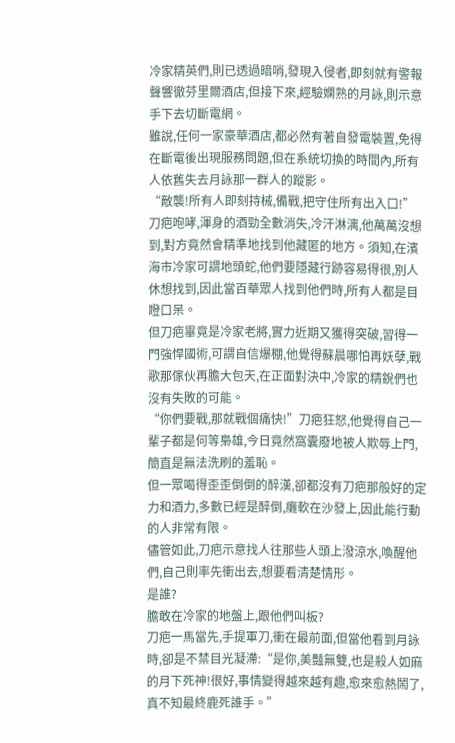冷家精英們,則已透過暗哨,發現入侵者,即刻就有警報聲響徹芬里爾酒店,但接下來,經驗嫻熟的月詠,則示意手下去切斷電網。
雖說,任何一家豪華酒店,都必然有著自發電裝置,免得在斷電後出現服務問題,但在系統切換的時間內,所有人依舊失去月詠那一群人的蹤影。
“敵襲!所有人即刻持械,備戰,把守住所有出入口!”
刀疤咆哮,渾身的酒勁全數消失,冷汗淋漓,他萬萬沒想到,對方竟然會精準地找到他藏匿的地方。須知,在濱海市冷家可謂地頭蛇,他們要隱藏行跡容易得很,別人休想找到,因此當百華眾人找到他們時,所有人都是目瞪口呆。
但刀疤畢竟是冷家老將,實力近期又獲得突破,習得一門強悍國術,可謂自信爆棚,他覺得蘇晨哪怕再妖孽,戰歌那傢伙再膽大包天,在正面對決中,冷家的精銳們也沒有失敗的可能。
“你們要戰,那就戰個痛快!”刀疤狂怒,他覺得自己一輩子都是何等梟雄,今日竟然窩囊廢地被人欺辱上門,簡直是無法洗刷的羞恥。
但一眾喝得歪歪倒倒的醉漢,卻都沒有刀疤那般好的定力和酒力,多數已經是醉倒,癱軟在沙發上,因此能行動的人非常有限。
儘管如此,刀疤示意找人往那些人頭上潑涼水,喚醒他們,自己則率先衝出去,想要看清楚情形。
是誰?
膽敢在冷家的地盤上,跟他們叫板?
刀疤一馬當先,手提軍刀,衝在最前面,但當他看到月詠時,卻是不禁目光凝滯:“是你,美豔無雙,也是殺人如麻的月下死神!很好,事情變得越來越有趣,愈來愈熱鬧了,真不知最終鹿死誰手。”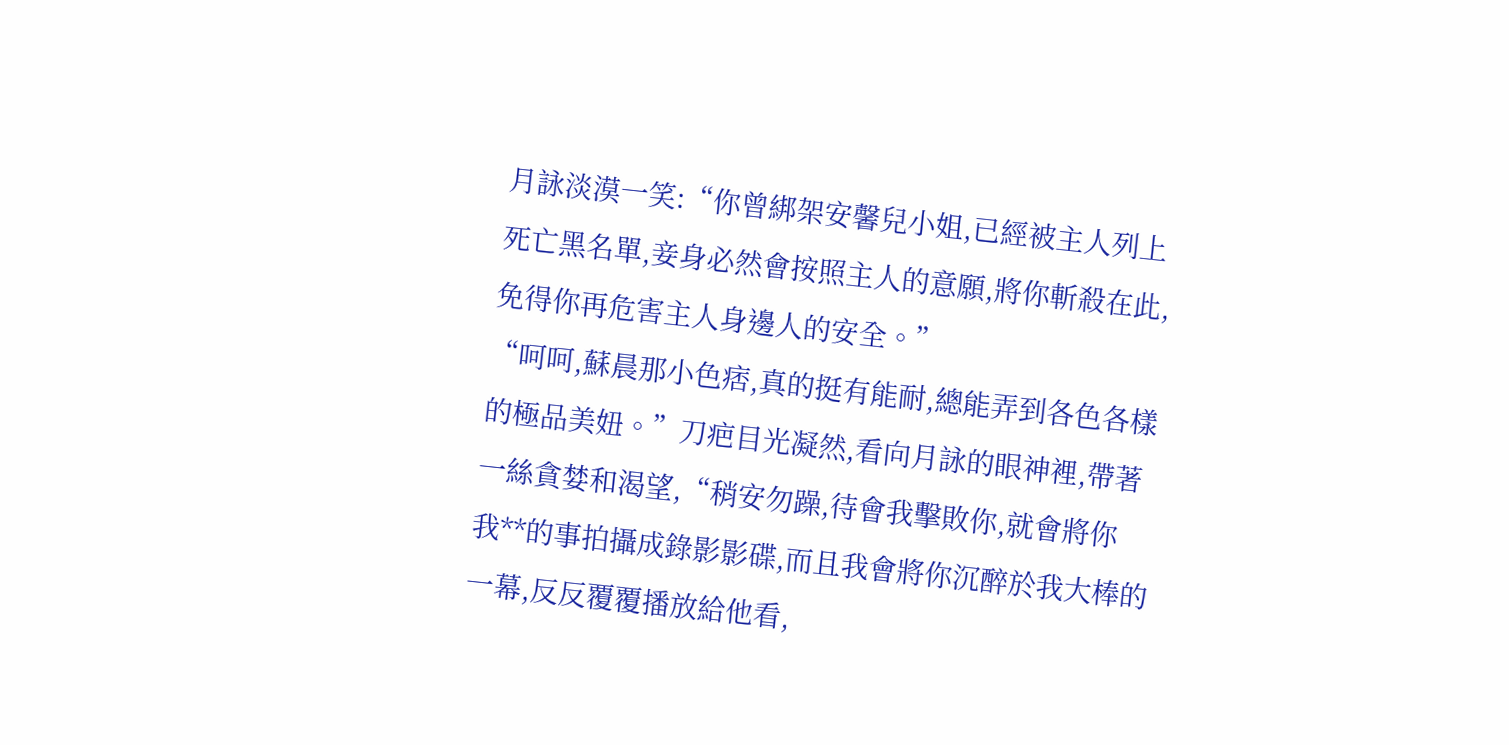月詠淡漠一笑:“你曾綁架安馨兒小姐,已經被主人列上死亡黑名單,妾身必然會按照主人的意願,將你斬殺在此,免得你再危害主人身邊人的安全。”
“呵呵,蘇晨那小色痞,真的挺有能耐,總能弄到各色各樣的極品美妞。”刀疤目光凝然,看向月詠的眼神裡,帶著一絲貪婪和渴望,“稍安勿躁,待會我擊敗你,就會將你我**的事拍攝成錄影影碟,而且我會將你沉醉於我大棒的一幕,反反覆覆播放給他看,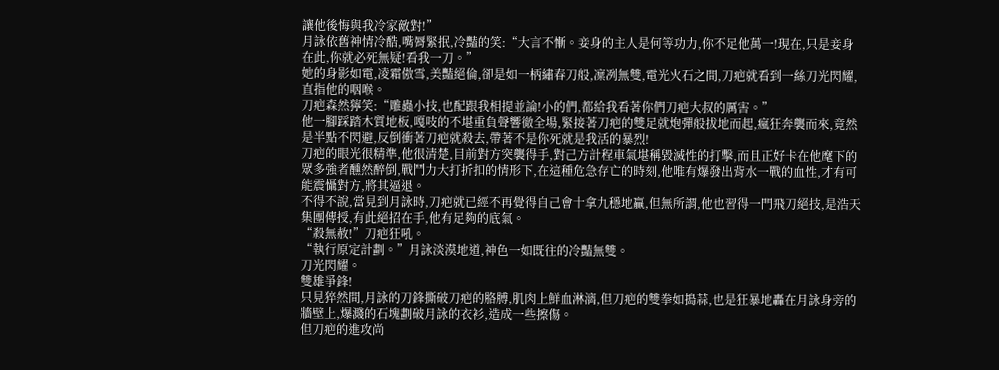讓他後悔與我冷家敵對!”
月詠依舊神情冷酷,嘴脣緊抿,冷豔的笑:“大言不慚。妾身的主人是何等功力,你不足他萬一!現在,只是妾身在此,你就必死無疑!看我一刀。”
她的身影如電,凌霜傲雪,美豔絕倫,卻是如一柄繡春刀般,凜冽無雙,電光火石之間,刀疤就看到一絲刀光閃耀,直指他的咽喉。
刀疤森然獰笑:“雕蟲小技,也配跟我相提並論!小的們,都給我看著你們刀疤大叔的厲害。”
他一腳踩踏木質地板,嘎吱的不堪重負聲響徹全場,緊接著刀疤的雙足就炮彈般拔地而起,瘋狂奔襲而來,竟然是半點不閃避,反倒衝著刀疤就殺去,帶著不是你死就是我活的暴烈!
刀疤的眼光很精準,他很清楚,目前對方突襲得手,對己方計程車氣堪稱毀滅性的打擊,而且正好卡在他麾下的眾多強者醺然醉倒,戰鬥力大打折扣的情形下,在這種危急存亡的時刻,他唯有爆發出背水一戰的血性,才有可能震懾對方,將其逼退。
不得不說,當見到月詠時,刀疤就已經不再覺得自己會十拿九穩地贏,但無所謂,他也習得一門飛刀絕技,是浩天集團傳授,有此絕招在手,他有足夠的底氣。
“殺無赦!”刀疤狂吼。
“執行原定計劃。”月詠淡漠地道,神色一如既往的冷豔無雙。
刀光閃耀。
雙雄爭鋒!
只見猝然間,月詠的刀鋒撕破刀疤的胳膊,肌肉上鮮血淋漓,但刀疤的雙拳如搗蒜,也是狂暴地轟在月詠身旁的牆壁上,爆濺的石塊劃破月詠的衣衫,造成一些擦傷。
但刀疤的進攻尚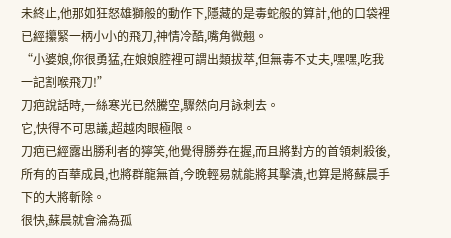未終止,他那如狂怒雄獅般的動作下,隱藏的是毒蛇般的算計,他的口袋裡已經攥緊一柄小小的飛刀,神情冷酷,嘴角微翹。
“小婆娘,你很勇猛,在娘娘腔裡可謂出類拔萃,但無毒不丈夫,嘿嘿,吃我一記割喉飛刀!”
刀疤說話時,一絲寒光已然騰空,驟然向月詠刺去。
它,快得不可思議,超越肉眼極限。
刀疤已經露出勝利者的獰笑,他覺得勝券在握,而且將對方的首領刺殺後,所有的百華成員,也將群龍無首,今晚輕易就能將其擊潰,也算是將蘇晨手下的大將斬除。
很快,蘇晨就會淪為孤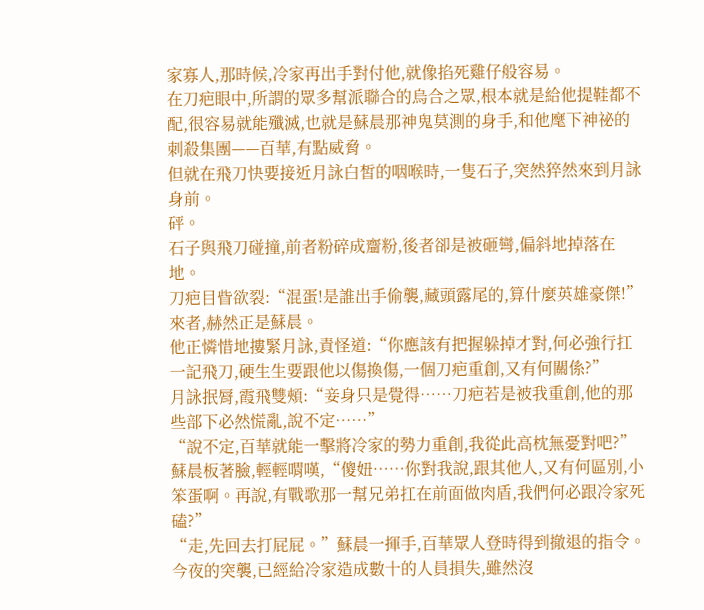家寡人,那時候,冷家再出手對付他,就像掐死雞仔般容易。
在刀疤眼中,所謂的眾多幫派聯合的烏合之眾,根本就是給他提鞋都不配,很容易就能殲滅,也就是蘇晨那神鬼莫測的身手,和他麾下神祕的刺殺集團——百華,有點威脅。
但就在飛刀快要接近月詠白皙的咽喉時,一隻石子,突然猝然來到月詠身前。
砰。
石子與飛刀碰撞,前者粉碎成齏粉,後者卻是被砸彎,偏斜地掉落在地。
刀疤目眥欲裂:“混蛋!是誰出手偷襲,藏頭露尾的,算什麼英雄豪傑!”
來者,赫然正是蘇晨。
他正憐惜地摟緊月詠,責怪道:“你應該有把握躲掉才對,何必強行扛一記飛刀,硬生生要跟他以傷換傷,一個刀疤重創,又有何關係?”
月詠抿脣,霞飛雙頰:“妾身只是覺得……刀疤若是被我重創,他的那些部下必然慌亂,說不定……”
“說不定,百華就能一擊將冷家的勢力重創,我從此高枕無憂對吧?”蘇晨板著臉,輕輕喟嘆,“傻妞……你對我說,跟其他人,又有何區別,小笨蛋啊。再說,有戰歌那一幫兄弟扛在前面做肉盾,我們何必跟冷家死磕?”
“走,先回去打屁屁。”蘇晨一揮手,百華眾人登時得到撤退的指令。
今夜的突襲,已經給冷家造成數十的人員損失,雖然沒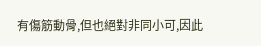有傷筋動骨,但也絕對非同小可,因此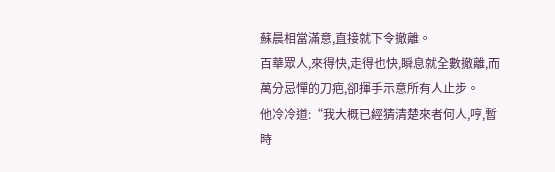蘇晨相當滿意,直接就下令撤離。
百華眾人,來得快,走得也快,瞬息就全數撤離,而萬分忌憚的刀疤,卻揮手示意所有人止步。
他冷冷道:“我大概已經猜清楚來者何人,哼,暫時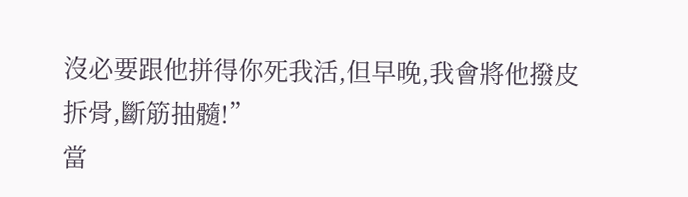沒必要跟他拼得你死我活,但早晚,我會將他撥皮拆骨,斷筋抽髓!”
當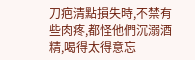刀疤清點損失時,不禁有些肉疼,都怪他們沉溺酒精,喝得太得意忘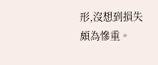形,沒想到損失頗為慘重。